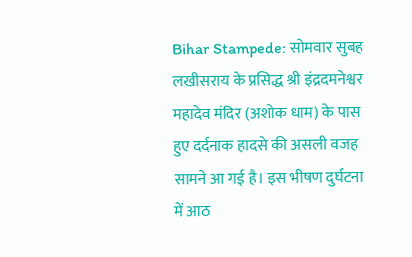Bihar Stampede: सोमवार सुबह लखीसराय के प्रसिद्ध श्री इंद्रदमनेश्वर महादेव मंदिर (अशोक धाम) के पास हुए दर्दनाक हादसे की असली वजह सामने आ गई है। इस भीषण दुर्घटना में आठ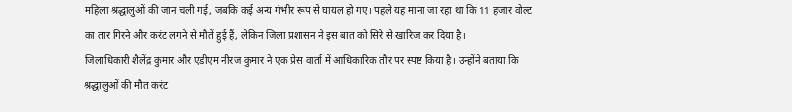महिला श्रद्धालुओं की जान चली गई, जबकि कई अन्य गंभीर रूप से घायल हो गए। पहले यह माना जा रहा था कि 11 हजार वोल्ट का तार गिरने और करंट लगने से मौतें हुई हैं, लेकिन जिला प्रशासन ने इस बात को सिरे से खारिज कर दिया है।
जिलाधिकारी शैलेंद्र कुमार और एडीएम नीरज कुमार ने एक प्रेस वार्ता में आधिकारिक तौर पर स्पष्ट किया है। उन्होंने बताया कि श्रद्धालुओं की मौत करंट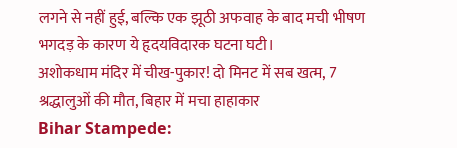लगने से नहीं हुई, बल्कि एक झूठी अफवाह के बाद मची भीषण भगदड़ के कारण ये हृदयविदारक घटना घटी।
अशोकधाम मंदिर में चीख-पुकार! दो मिनट में सब खत्म, 7 श्रद्धालुओं की मौत, बिहार में मचा हाहाकार
Bihar Stampede: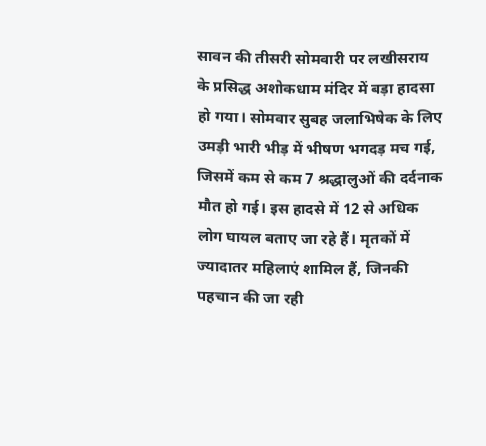सावन की तीसरी सोमवारी पर लखीसराय के प्रसिद्ध अशोकधाम मंदिर में बड़ा हादसा हो गया। सोमवार सुबह जलाभिषेक के लिए उमड़ी भारी भीड़ में भीषण भगदड़ मच गई, जिसमें कम से कम 7 श्रद्धालुओं की दर्दनाक मौत हो गई। इस हादसे में 12 से अधिक लोग घायल बताए जा रहे हैं। मृतकों में ज्यादातर महिलाएं शामिल हैं, जिनकी पहचान की जा रही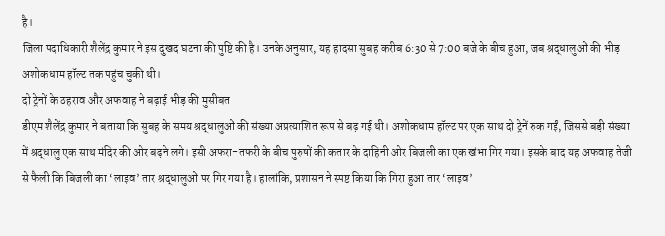है।
जिला पदाधिकारी शैलेंद्र कुमार ने इस दुखद घटना की पुष्टि की है। उनके अनुसार, यह हादसा सुबह करीब 6:30 से 7:00 बजे के बीच हुआ, जब श्रद्धालुओं की भीड़ अशोकधाम हॉल्ट तक पहुंच चुकी थी।
दो ट्रेनों के ठहराव और अफवाह ने बढ़ाई भीड़ की मुसीबत
डीएम शैलेंद्र कुमार ने बताया कि सुबह के समय श्रद्धालुओं की संख्या अप्रत्याशित रूप से बढ़ गई थी। अशोकधाम हॉल्ट पर एक साथ दो ट्रेनें रुक गईं, जिससे बड़ी संख्या में श्रद्धालु एक साथ मंदिर की ओर बढ़ने लगे। इसी अफरा-तफरी के बीच पुरुषों की कतार के दाहिनी ओर बिजली का एक खंभा गिर गया। इसके बाद यह अफवाह तेजी से फैली कि बिजली का ‘लाइव’ तार श्रद्धालुओं पर गिर गया है। हालांकि, प्रशासन ने स्पष्ट किया कि गिरा हुआ तार ‘लाइव’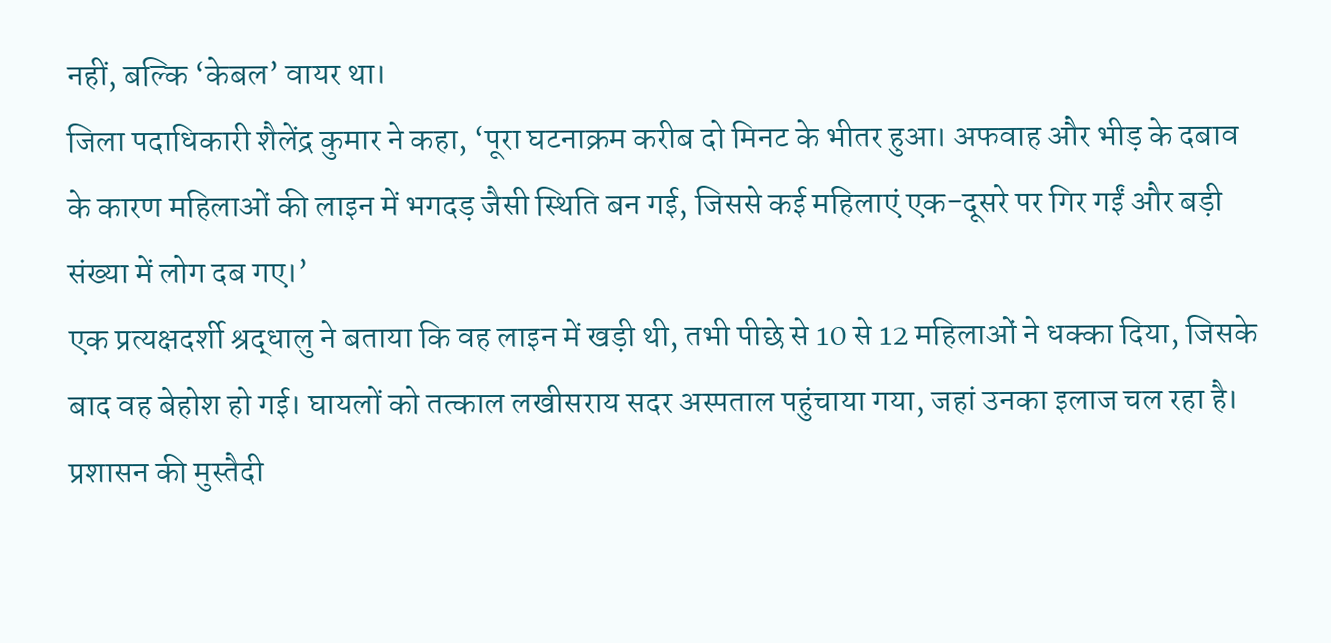नहीं, बल्कि ‘केबल’ वायर था।
जिला पदाधिकारी शैलेंद्र कुमार ने कहा, ‘पूरा घटनाक्रम करीब दो मिनट के भीतर हुआ। अफवाह और भीड़ के दबाव के कारण महिलाओं की लाइन में भगदड़ जैसी स्थिति बन गई, जिससे कई महिलाएं एक-दूसरे पर गिर गईं और बड़ी संख्या में लोग दब गए।’
एक प्रत्यक्षदर्शी श्रद्धालु ने बताया कि वह लाइन में खड़ी थी, तभी पीछे से 10 से 12 महिलाओं ने धक्का दिया, जिसके बाद वह बेहोश हो गई। घायलों को तत्काल लखीसराय सदर अस्पताल पहुंचाया गया, जहां उनका इलाज चल रहा है।
प्रशासन की मुस्तैदी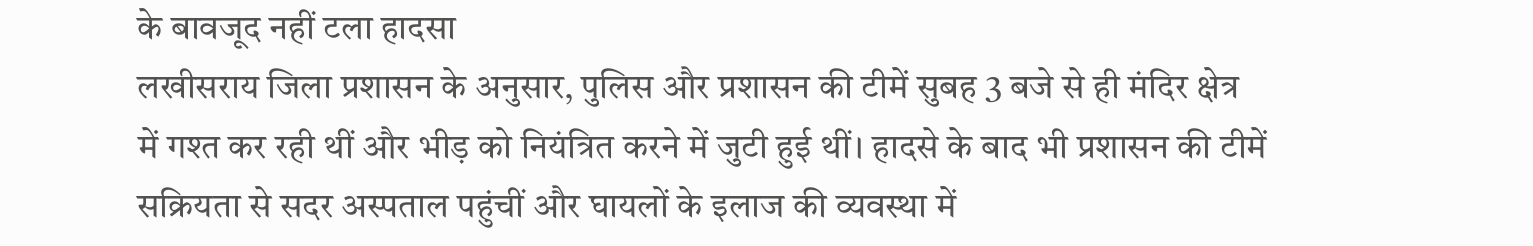के बावजूद नहीं टला हादसा
लखीसराय जिला प्रशासन के अनुसार, पुलिस और प्रशासन की टीमें सुबह 3 बजे से ही मंदिर क्षेत्र में गश्त कर रही थीं और भीड़ को नियंत्रित करने में जुटी हुई थीं। हादसे के बाद भी प्रशासन की टीमें सक्रियता से सदर अस्पताल पहुंचीं और घायलों के इलाज की व्यवस्था में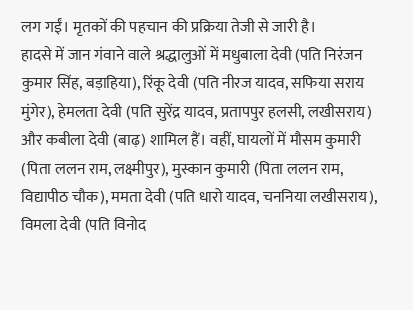लग गईं। मृतकों की पहचान की प्रक्रिया तेजी से जारी है।
हादसे में जान गंवाने वाले श्रद्धालुओं में मधुबाला देवी (पति निरंजन कुमार सिंह, बड़ाहिया), रिंकू देवी (पति नीरज यादव, सफिया सराय मुंगेर), हेमलता देवी (पति सुरेंद्र यादव, प्रतापपुर हलसी, लखीसराय) और कबीला देवी (बाढ़) शामिल हैं। वहीं, घायलों में मौसम कुमारी (पिता ललन राम, लक्ष्मीपुर), मुस्कान कुमारी (पिता ललन राम, विद्यापीठ चौक), ममता देवी (पति धारो यादव, चननिया लखीसराय), विमला देवी (पति विनोद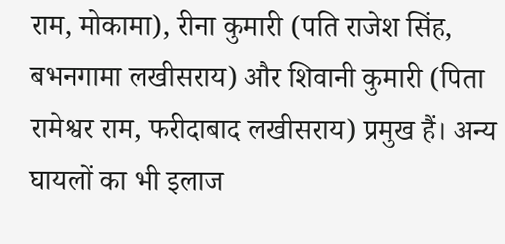राम, मोकामा), रीना कुमारी (पति राजेश सिंह, बभनगामा लखीसराय) और शिवानी कुमारी (पिता रामेश्वर राम, फरीदाबाद लखीसराय) प्रमुख हैं। अन्य घायलों का भी इलाज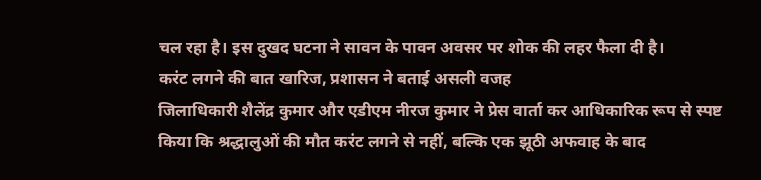चल रहा है। इस दुखद घटना ने सावन के पावन अवसर पर शोक की लहर फैला दी है।
करंट लगने की बात खारिज, प्रशासन ने बताई असली वजह
जिलाधिकारी शैलेंद्र कुमार और एडीएम नीरज कुमार ने प्रेस वार्ता कर आधिकारिक रूप से स्पष्ट किया कि श्रद्धालुओं की मौत करंट लगने से नहीं, बल्कि एक झूठी अफवाह के बाद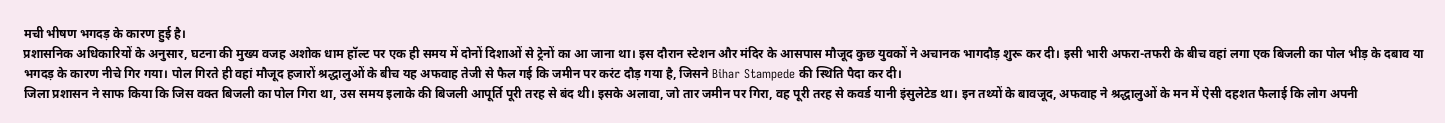मची भीषण भगदड़ के कारण हुई है।
प्रशासनिक अधिकारियों के अनुसार, घटना की मुख्य वजह अशोक धाम हॉल्ट पर एक ही समय में दोनों दिशाओं से ट्रेनों का आ जाना था। इस दौरान स्टेशन और मंदिर के आसपास मौजूद कुछ युवकों ने अचानक भागदौड़ शुरू कर दी। इसी भारी अफरा-तफरी के बीच वहां लगा एक बिजली का पोल भीड़ के दबाव या भगदड़ के कारण नीचे गिर गया। पोल गिरते ही वहां मौजूद हजारों श्रद्धालुओं के बीच यह अफवाह तेजी से फैल गई कि जमीन पर करंट दौड़ गया है, जिसने Bihar Stampede की स्थिति पैदा कर दी।
जिला प्रशासन ने साफ किया कि जिस वक्त बिजली का पोल गिरा था, उस समय इलाके की बिजली आपूर्ति पूरी तरह से बंद थी। इसके अलावा, जो तार जमीन पर गिरा, वह पूरी तरह से कवर्ड यानी इंसुलेटेड था। इन तथ्यों के बावजूद, अफवाह ने श्रद्धालुओं के मन में ऐसी दहशत फैलाई कि लोग अपनी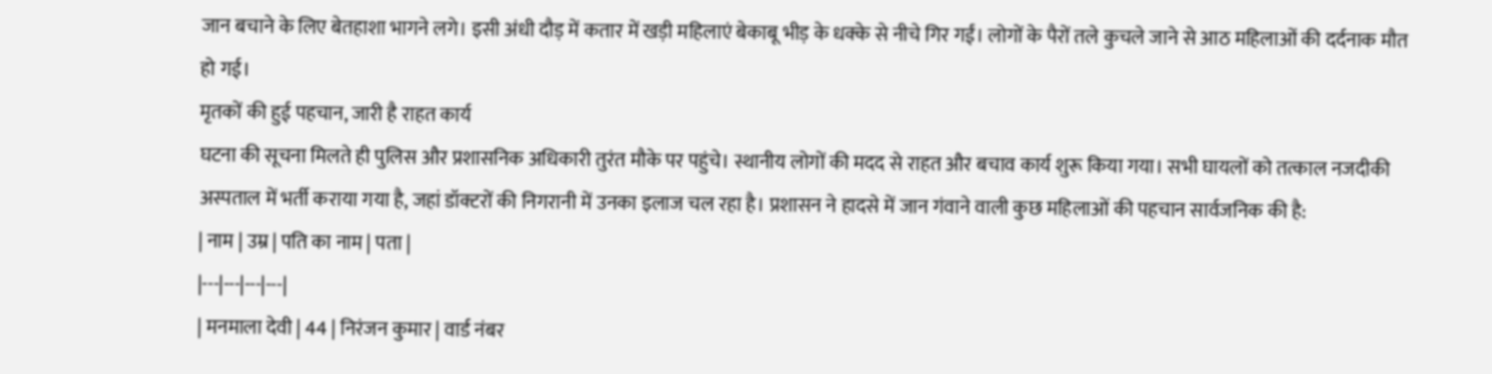जान बचाने के लिए बेतहाशा भागने लगे। इसी अंधी दौड़ में कतार में खड़ी महिलाएं बेकाबू भीड़ के धक्के से नीचे गिर गईं। लोगों के पैरों तले कुचले जाने से आठ महिलाओं की दर्दनाक मौत हो गई।
मृतकों की हुई पहचान, जारी है राहत कार्य
घटना की सूचना मिलते ही पुलिस और प्रशासनिक अधिकारी तुरंत मौके पर पहुंचे। स्थानीय लोगों की मदद से राहत और बचाव कार्य शुरू किया गया। सभी घायलों को तत्काल नजदीकी अस्पताल में भर्ती कराया गया है, जहां डॉक्टरों की निगरानी में उनका इलाज चल रहा है। प्रशासन ने हादसे में जान गंवाने वाली कुछ महिलाओं की पहचान सार्वजनिक की है:
| नाम | उम्र | पति का नाम | पता |
|---|---|---|---|
| मनमाला देवी | 44 | निरंजन कुमार | वार्ड नंबर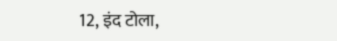12, इंद टोला,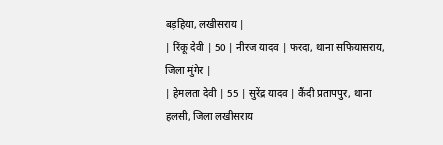बड़हिया, लखीसराय |
| रिंकू देवी | 50 | नीरज यादव | फरदा, थाना सफियासराय, जिला मुंगेर |
| हेमलता देवी | 55 | सुरेंद्र यादव | कैंदी प्रतापपुर, थाना हलसी, जिला लखीसराय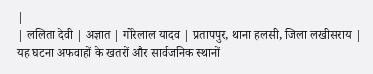|
| ललिता देवी | अज्ञात | गोरेलाल यादव | प्रतापपुर, थाना हलसी, जिला लखीसराय |
यह घटना अफवाहों के खतरों और सार्वजनिक स्थानों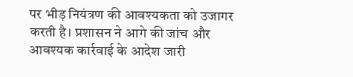पर भीड़ नियंत्रण की आवश्यकता को उजागर करती है। प्रशासन ने आगे की जांच और आवश्यक कार्रवाई के आदेश जारी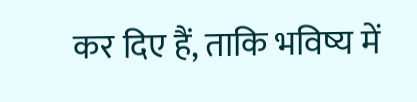कर दिए हैं, ताकि भविष्य में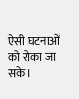ऐसी घटनाओं को रोका जा सके।